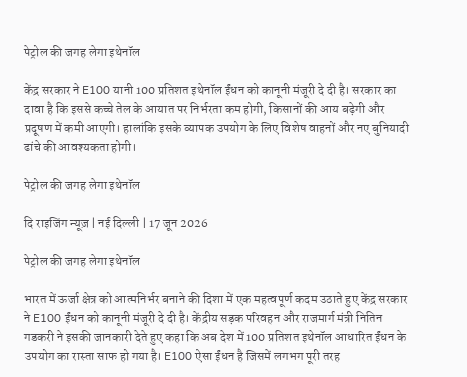पेट्रोल की जगह लेगा इथेनॉल

केंद्र सरकार ने E100 यानी 100 प्रतिशत इथेनॉल ईंधन को कानूनी मंजूरी दे दी है। सरकार का दावा है कि इससे कच्चे तेल के आयात पर निर्भरता कम होगी, किसानों की आय बढ़ेगी और प्रदूषण में कमी आएगी। हालांकि इसके व्यापक उपयोग के लिए विशेष वाहनों और नए बुनियादी ढांचे की आवश्यकता होगी।

पेट्रोल की जगह लेगा इथेनॉल

दि राइजिंग न्यूज़ | नई दिल्ली | 17 जून 2026

पेट्रोल की जगह लेगा इथेनॉल

भारत में ऊर्जा क्षेत्र को आत्मनिर्भर बनाने की दिशा में एक महत्वपूर्ण कदम उठाते हुए केंद्र सरकार ने E100 ईंधन को कानूनी मंजूरी दे दी है। केंद्रीय सड़क परिवहन और राजमार्ग मंत्री नितिन गडकरी ने इसकी जानकारी देते हुए कहा कि अब देश में 100 प्रतिशत इथेनॉल आधारित ईंधन के उपयोग का रास्ता साफ हो गया है। E100 ऐसा ईंधन है जिसमें लगभग पूरी तरह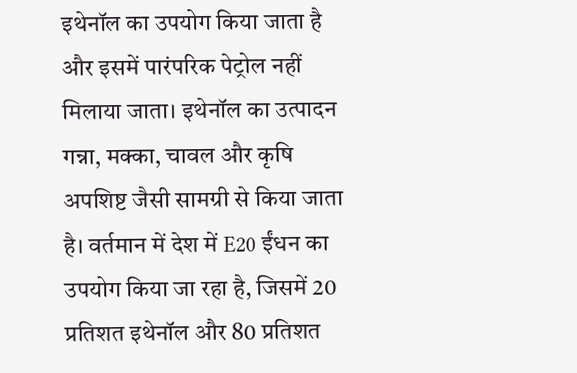इथेनॉल का उपयोग किया जाता है और इसमें पारंपरिक पेट्रोल नहीं मिलाया जाता। इथेनॉल का उत्पादन गन्ना, मक्का, चावल और कृषि अपशिष्ट जैसी सामग्री से किया जाता है। वर्तमान में देश में E20 ईंधन का उपयोग किया जा रहा है, जिसमें 20 प्रतिशत इथेनॉल और 80 प्रतिशत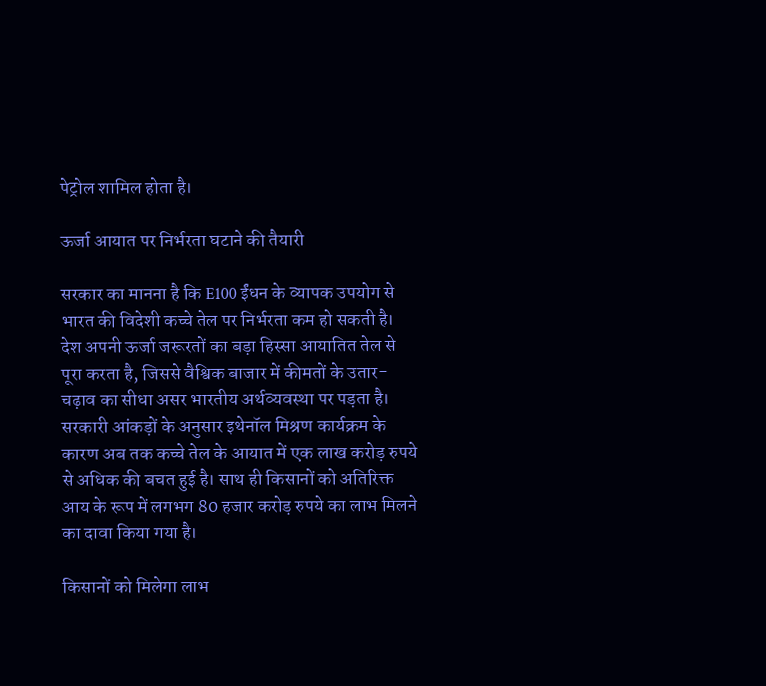पेट्रोल शामिल होता है।

ऊर्जा आयात पर निर्भरता घटाने की तैयारी

सरकार का मानना है कि E100 ईंधन के व्यापक उपयोग से भारत की विदेशी कच्चे तेल पर निर्भरता कम हो सकती है। देश अपनी ऊर्जा जरूरतों का बड़ा हिस्सा आयातित तेल से पूरा करता है, जिससे वैश्विक बाजार में कीमतों के उतार-चढ़ाव का सीधा असर भारतीय अर्थव्यवस्था पर पड़ता है। सरकारी आंकड़ों के अनुसार इथेनॉल मिश्रण कार्यक्रम के कारण अब तक कच्चे तेल के आयात में एक लाख करोड़ रुपये से अधिक की बचत हुई है। साथ ही किसानों को अतिरिक्त आय के रूप में लगभग 80 हजार करोड़ रुपये का लाभ मिलने का दावा किया गया है।

किसानों को मिलेगा लाभ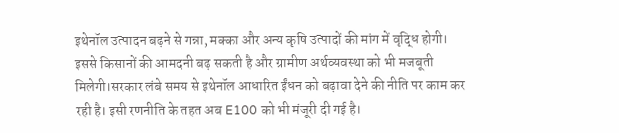इथेनॉल उत्पादन बढ़ने से गन्ना, मक्का और अन्य कृषि उत्पादों की मांग में वृद्धि होगी। इससे किसानों की आमदनी बढ़ सकती है और ग्रामीण अर्थव्यवस्था को भी मजबूती मिलेगी।सरकार लंबे समय से इथेनॉल आधारित ईंधन को बढ़ावा देने की नीति पर काम कर रही है। इसी रणनीति के तहत अब E100 को भी मंजूरी दी गई है।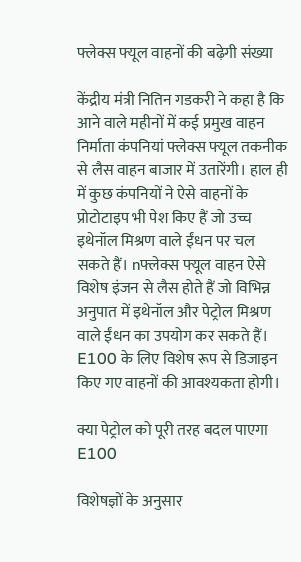फ्लेक्स फ्यूल वाहनों की बढ़ेगी संख्या

केंद्रीय मंत्री नितिन गडकरी ने कहा है कि आने वाले महीनों में कई प्रमुख वाहन निर्माता कंपनियां फ्लेक्स फ्यूल तकनीक से लैस वाहन बाजार में उतारेंगी। हाल ही में कुछ कंपनियों ने ऐसे वाहनों के प्रोटोटाइप भी पेश किए हैं जो उच्च इथेनॉल मिश्रण वाले ईंधन पर चल सकते हैं। nफ्लेक्स फ्यूल वाहन ऐसे विशेष इंजन से लैस होते हैं जो विभिन्न अनुपात में इथेनॉल और पेट्रोल मिश्रण वाले ईंधन का उपयोग कर सकते हैं। E100 के लिए विशेष रूप से डिजाइन किए गए वाहनों की आवश्यकता होगी।

क्या पेट्रोल को पूरी तरह बदल पाएगा E100

विशेषज्ञों के अनुसार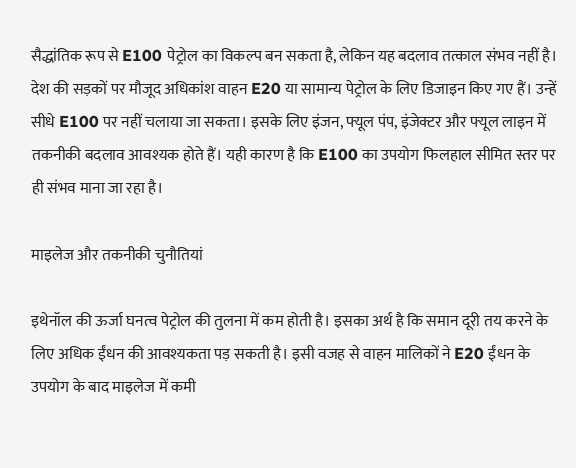सैद्धांतिक रूप से E100 पेट्रोल का विकल्प बन सकता है, लेकिन यह बदलाव तत्काल संभव नहीं है। देश की सड़कों पर मौजूद अधिकांश वाहन E20 या सामान्य पेट्रोल के लिए डिजाइन किए गए हैं। उन्हें सीधे E100 पर नहीं चलाया जा सकता। इसके लिए इंजन, फ्यूल पंप, इंजेक्टर और फ्यूल लाइन में तकनीकी बदलाव आवश्यक होते हैं। यही कारण है कि E100 का उपयोग फिलहाल सीमित स्तर पर ही संभव माना जा रहा है।

माइलेज और तकनीकी चुनौतियां

इथेनॉल की ऊर्जा घनत्व पेट्रोल की तुलना में कम होती है। इसका अर्थ है कि समान दूरी तय करने के लिए अधिक ईंधन की आवश्यकता पड़ सकती है। इसी वजह से वाहन मालिकों ने E20 ईंधन के उपयोग के बाद माइलेज में कमी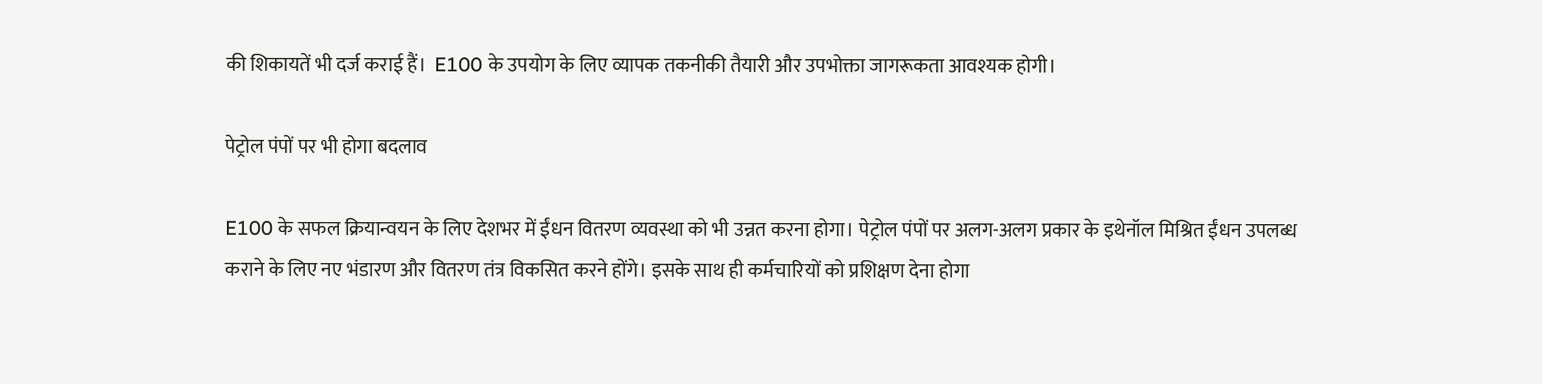की शिकायतें भी दर्ज कराई हैं।  E100 के उपयोग के लिए व्यापक तकनीकी तैयारी और उपभोक्ता जागरूकता आवश्यक होगी।

पेट्रोल पंपों पर भी होगा बदलाव

E100 के सफल क्रियान्वयन के लिए देशभर में ईंधन वितरण व्यवस्था को भी उन्नत करना होगा। पेट्रोल पंपों पर अलग-अलग प्रकार के इथेनॉल मिश्रित ईंधन उपलब्ध कराने के लिए नए भंडारण और वितरण तंत्र विकसित करने होंगे। इसके साथ ही कर्मचारियों को प्रशिक्षण देना होगा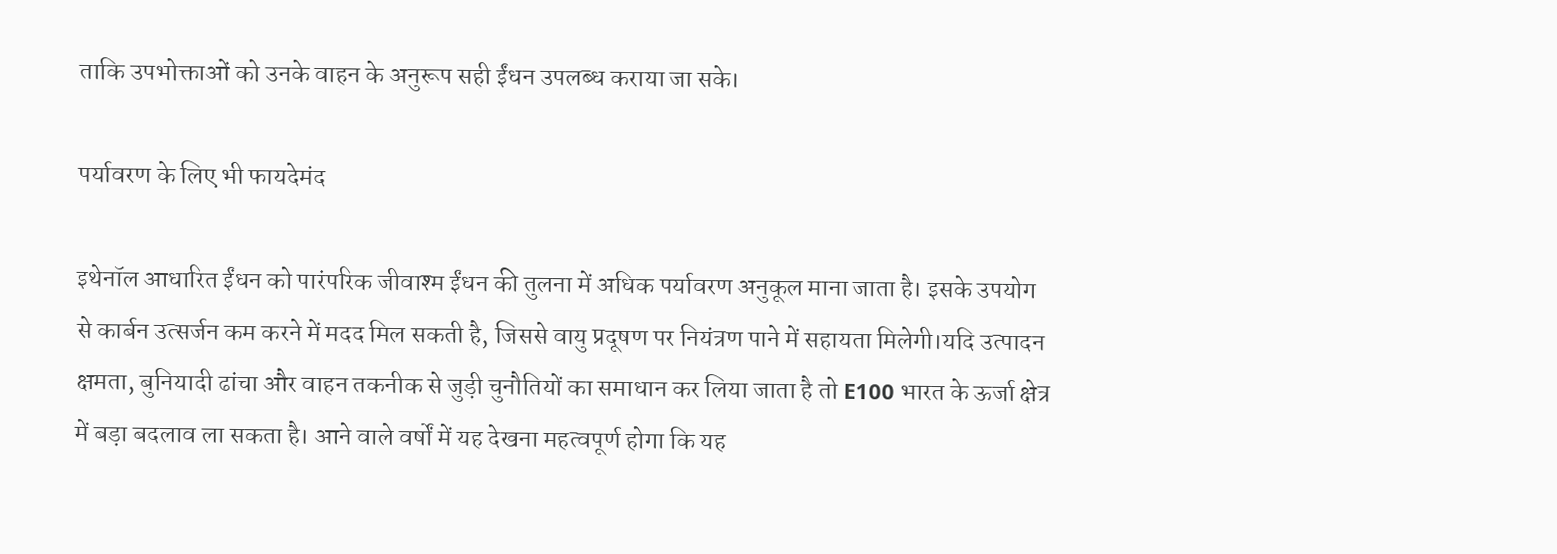ताकि उपभोक्ताओं को उनके वाहन के अनुरूप सही ईंधन उपलब्ध कराया जा सके।

पर्यावरण के लिए भी फायदेमंद

इथेनॉल आधारित ईंधन को पारंपरिक जीवाश्म ईंधन की तुलना में अधिक पर्यावरण अनुकूल माना जाता है। इसके उपयोग से कार्बन उत्सर्जन कम करने में मदद मिल सकती है, जिससे वायु प्रदूषण पर नियंत्रण पाने में सहायता मिलेगी।यदि उत्पादन क्षमता, बुनियादी ढांचा और वाहन तकनीक से जुड़ी चुनौतियों का समाधान कर लिया जाता है तो E100 भारत के ऊर्जा क्षेत्र में बड़ा बदलाव ला सकता है। आने वाले वर्षों में यह देखना महत्वपूर्ण होगा कि यह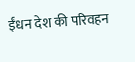ईंधन देश की परिवहन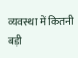व्यवस्था में कितनी बड़ी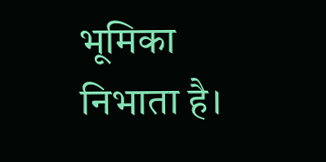भूमिका निभाता है।